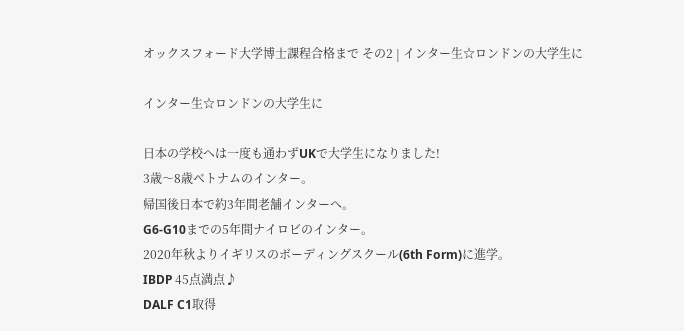オックスフォード大学博士課程合格まで その2 | インター生☆ロンドンの大学生に

インター生☆ロンドンの大学生に

日本の学校へは一度も通わずUKで大学生になりました!
3歳〜8歳ベトナムのインター。
帰国後日本で約3年間老舗インターへ。
G6-G10までの5年間ナイロビのインター。
2020年秋よりイギリスのボーディングスクール(6th Form)に進学。
IBDP 45点満点♪
DALF C1取得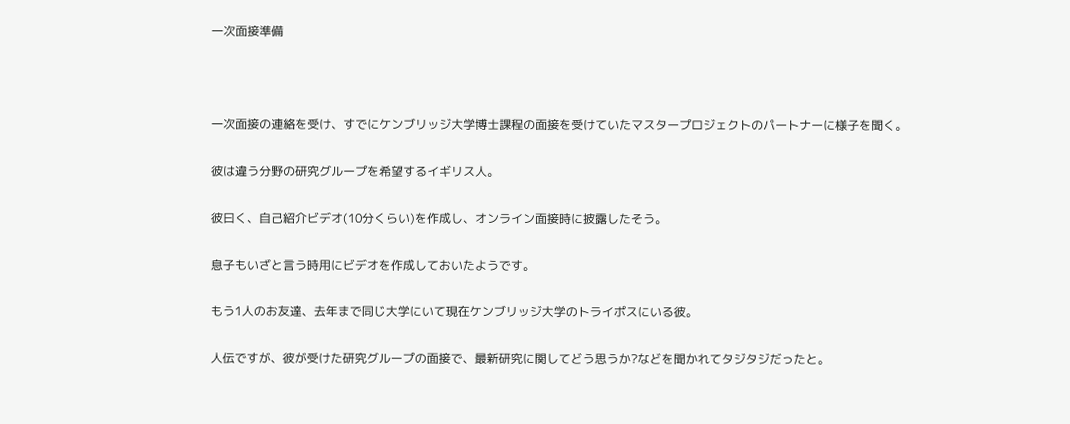一次面接準備



一次面接の連絡を受け、すでにケンブリッジ大学博士課程の面接を受けていたマスタープロジェクトのパートナーに様子を聞く。

彼は違う分野の研究グループを希望するイギリス人。

彼曰く、自己紹介ビデオ(10分くらい)を作成し、オンライン面接時に披露したそう。

息子もいざと言う時用にビデオを作成しておいたようです。

もう1人のお友達、去年まで同じ大学にいて現在ケンブリッジ大学のトライポスにいる彼。

人伝ですが、彼が受けた研究グループの面接で、最新研究に関してどう思うか?などを聞かれてタジタジだったと。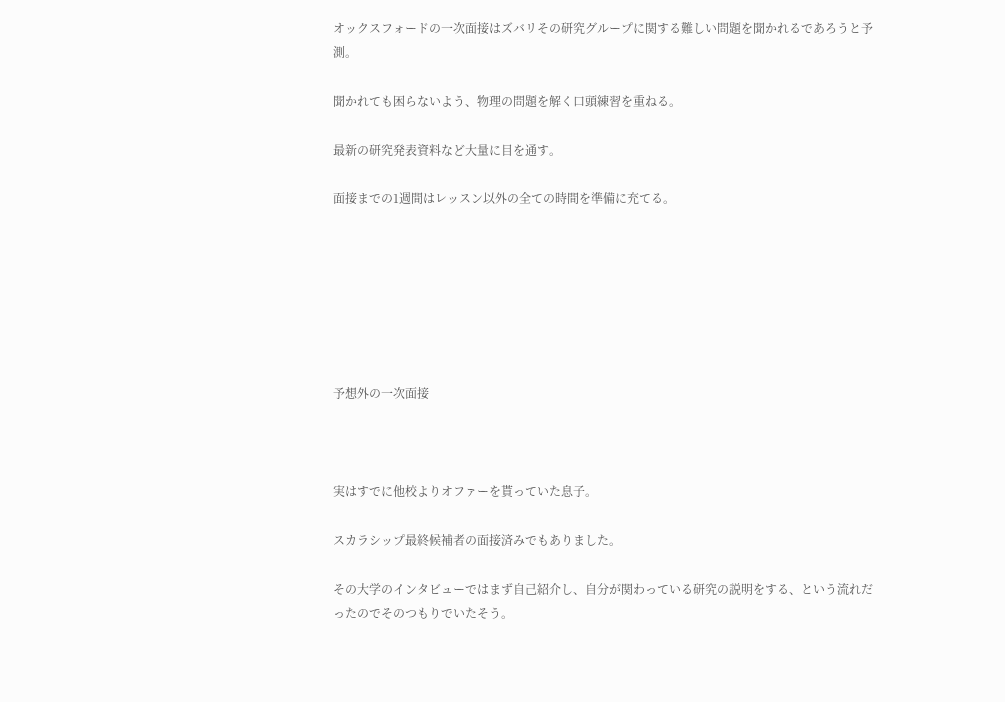オックスフォードの一次面接はズバリその研究グループに関する難しい問題を聞かれるであろうと予測。

聞かれても困らないよう、物理の問題を解く口頭練習を重ねる。

最新の研究発表資料など大量に目を通す。

面接までの1週間はレッスン以外の全ての時間を準備に充てる。







予想外の一次面接



実はすでに他校よりオファーを貰っていた息子。

スカラシップ最終候補者の面接済みでもありました。

その大学のインタビューではまず自己紹介し、自分が関わっている研究の説明をする、という流れだったのでそのつもりでいたそう。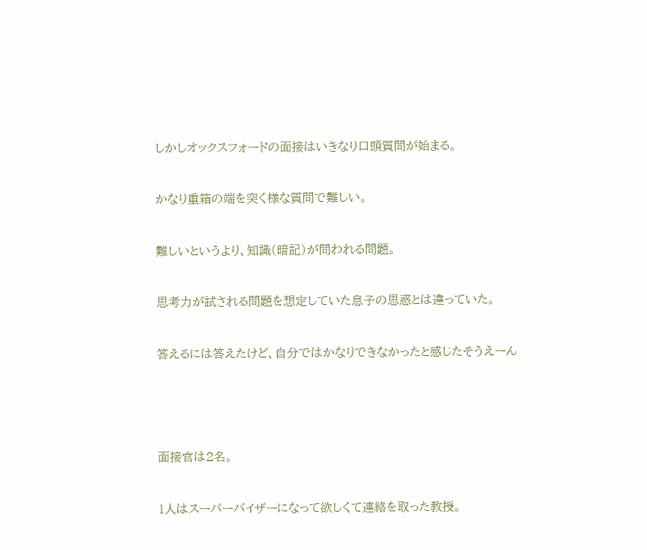しかしオックスフォードの面接はいきなり口頭質問が始まる。

かなり重箱の端を突く様な質問で難しい。

難しいというより、知識(暗記)が問われる問題。

思考力が試される問題を想定していた息子の思惑とは違っていた。

答えるには答えたけど、自分ではかなりできなかったと感じたそうえーん



面接官は2名。

1人はスーパーバイザーになって欲しくて連絡を取った教授。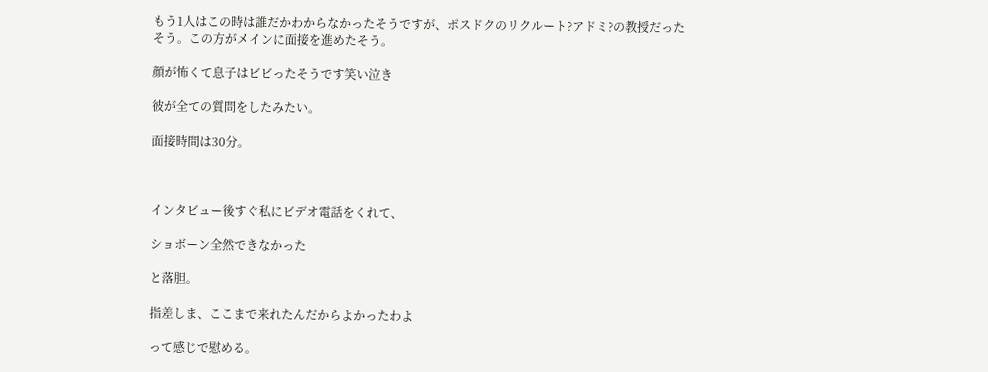もう1人はこの時は誰だかわからなかったそうですが、ポスドクのリクルート?アドミ?の教授だったそう。この方がメインに面接を進めたそう。

顔が怖くて息子はビビったそうです笑い泣き

彼が全ての質問をしたみたい。

面接時間は30分。



インタビュー後すぐ私にビデオ電話をくれて、

ショボーン全然できなかった

と落胆。

指差しま、ここまで来れたんだからよかったわよ

って感じで慰める。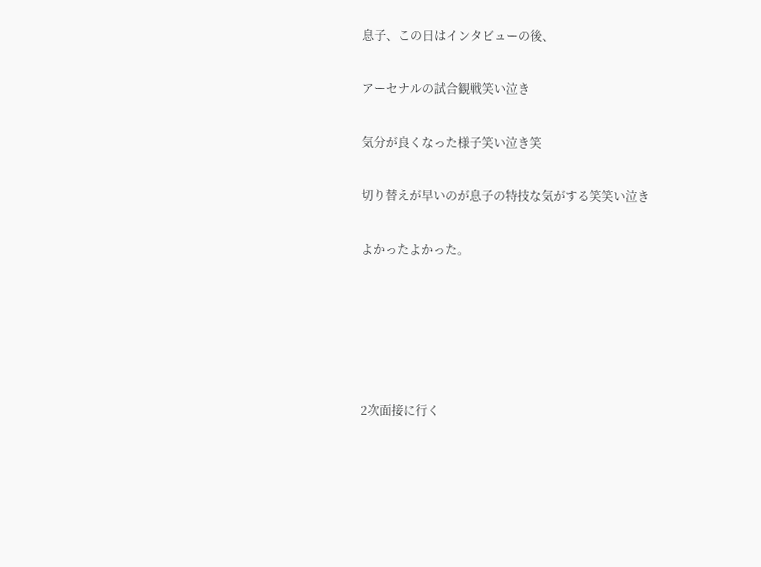息子、この日はインタビューの後、

アーセナルの試合観戦笑い泣き

気分が良くなった様子笑い泣き笑

切り替えが早いのが息子の特技な気がする笑笑い泣き

よかったよかった。





2次面接に行く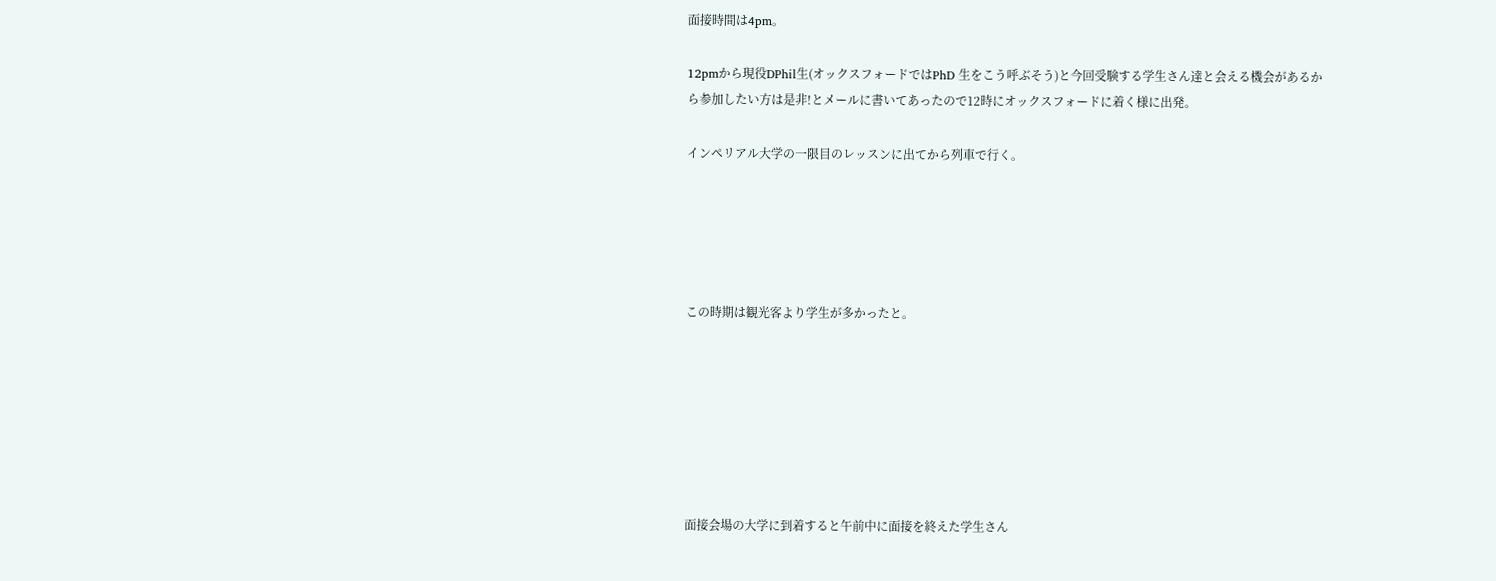面接時間は4pm。

12pmから現役DPhil生(オックスフォードではPhD 生をこう呼ぶそう)と今回受験する学生さん達と会える機会があるから参加したい方は是非!とメールに書いてあったので12時にオックスフォードに着く様に出発。

インペリアル大学の一限目のレッスンに出てから列車で行く。





この時期は観光客より学生が多かったと。







面接会場の大学に到着すると午前中に面接を終えた学生さん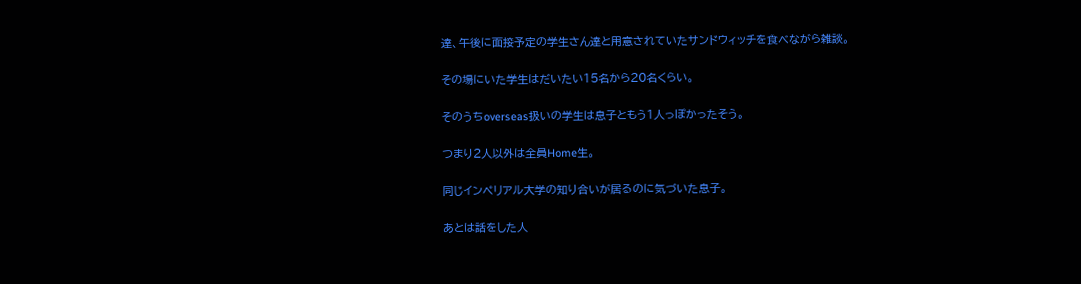達、午後に面接予定の学生さん達と用意されていたサンドウィッチを食べながら雑談。

その場にいた学生はだいたい15名から20名くらい。

そのうちoverseas扱いの学生は息子ともう1人っぽかったそう。

つまり2人以外は全員Home生。

同じインペリアル大学の知り合いが居るのに気づいた息子。

あとは話をした人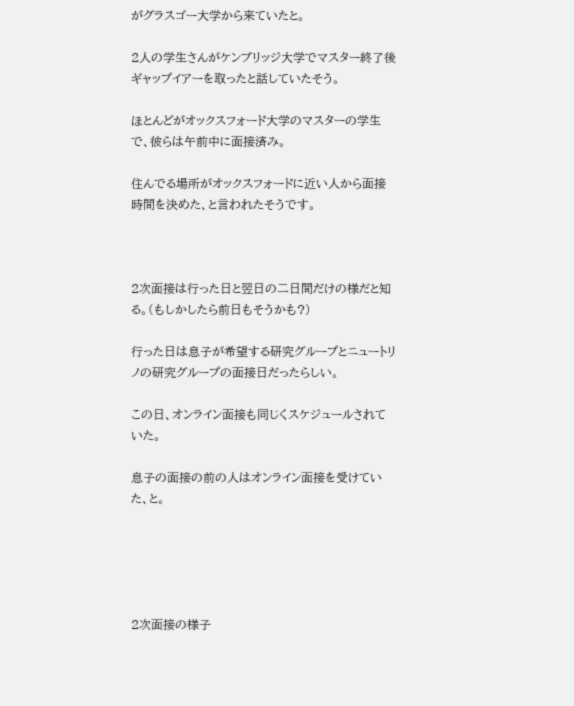がグラスゴー大学から来ていたと。

2人の学生さんがケンブリッジ大学でマスター終了後ギャップイアーを取ったと話していたそう。

ほとんどがオックスフォード大学のマスターの学生で、彼らは午前中に面接済み。

住んでる場所がオックスフォードに近い人から面接時間を決めた、と言われたそうです。



2次面接は行った日と翌日の二日間だけの様だと知る。(もしかしたら前日もそうかも?)

行った日は息子が希望する研究グループとニュートリノの研究グループの面接日だったらしい。

この日、オンライン面接も同じくスケジュールされていた。

息子の面接の前の人はオンライン面接を受けていた、と。





2次面接の様子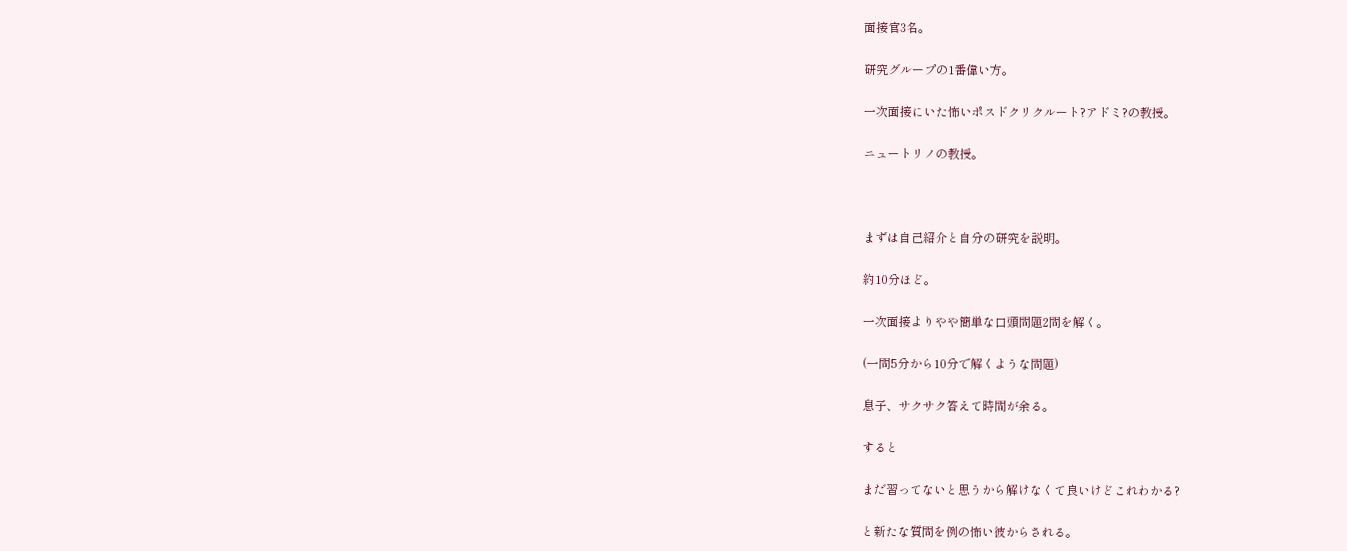面接官3名。

研究グループの1番偉い方。

一次面接にいた怖いポスドクリクルート?アドミ?の教授。

ニュートリノの教授。



まずは自己紹介と自分の研究を説明。

約10分ほど。

一次面接よりやや簡単な口頭問題2問を解く。

(一問5分から10分で解くような問題)

息子、サクサク答えて時間が余る。

すると

まだ習ってないと思うから解けなくて良いけどこれわかる?

と新たな質問を例の怖い彼からされる。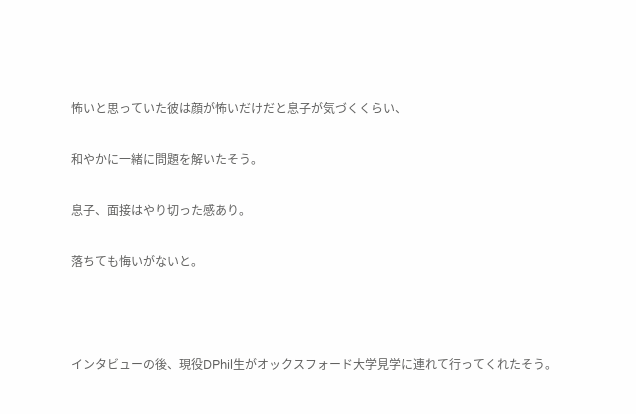怖いと思っていた彼は顔が怖いだけだと息子が気づくくらい、

和やかに一緒に問題を解いたそう。

息子、面接はやり切った感あり。

落ちても悔いがないと。



インタビューの後、現役DPhil生がオックスフォード大学見学に連れて行ってくれたそう。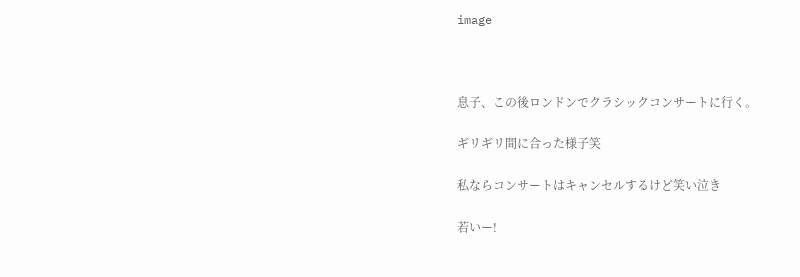image



息子、この後ロンドンでクラシックコンサートに行く。

ギリギリ間に合った様子笑

私ならコンサートはキャンセルするけど笑い泣き

若いー!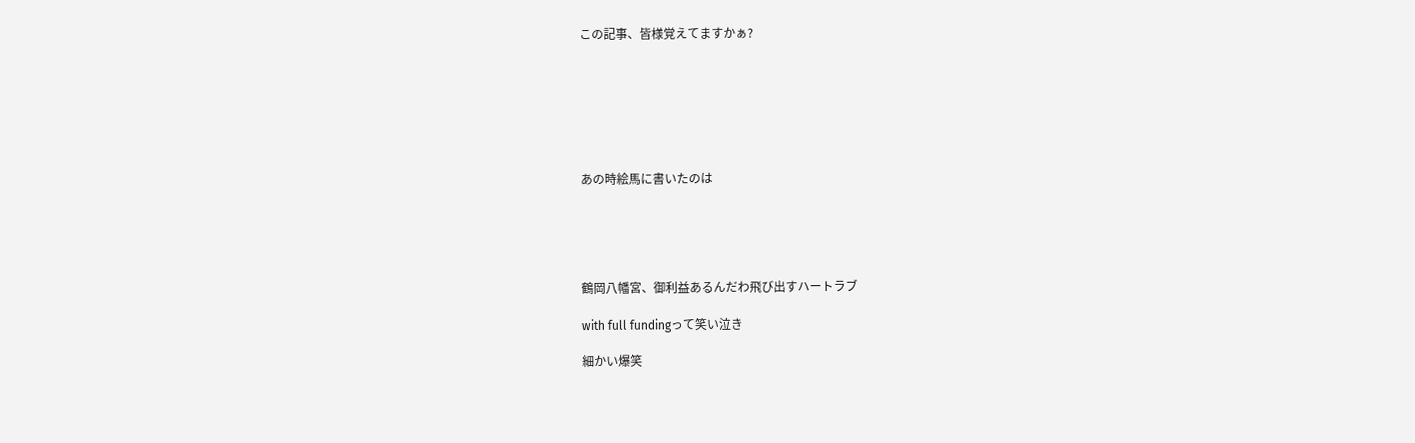この記事、皆様覚えてますかぁ?







あの時絵馬に書いたのは





鶴岡八幡宮、御利益あるんだわ飛び出すハートラブ

with full fundingって笑い泣き

細かい爆笑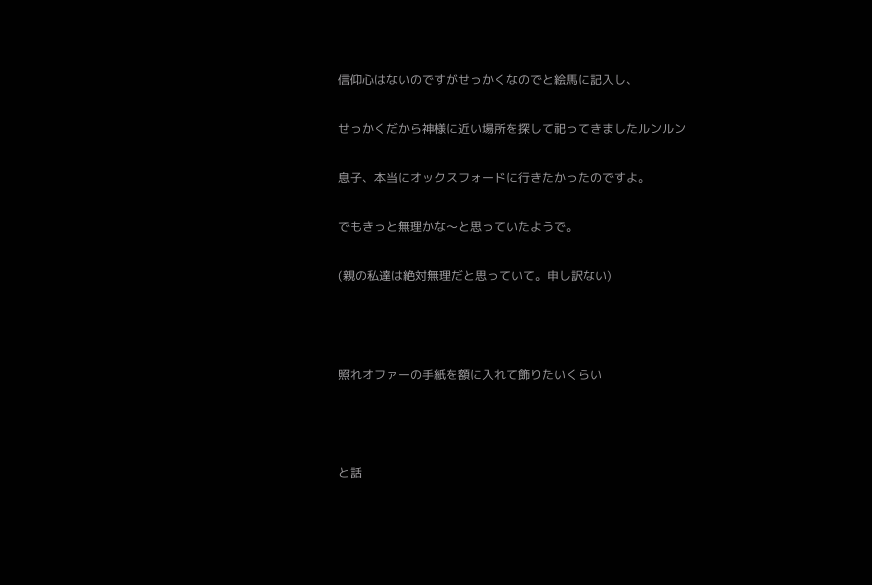信仰心はないのですがせっかくなのでと絵馬に記入し、

せっかくだから神様に近い場所を探して祀ってきましたルンルン

息子、本当にオックスフォードに行きたかったのですよ。

でもきっと無理かな〜と思っていたようで。

(親の私達は絶対無理だと思っていて。申し訳ない)



照れオファーの手紙を額に入れて飾りたいくらい



と話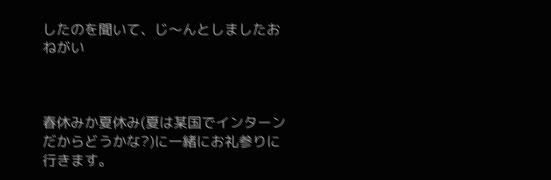したのを聞いて、じ〜んとしましたおねがい



春休みか夏休み(夏は某国でインターンだからどうかな?)に一緒にお礼参りに行きます。